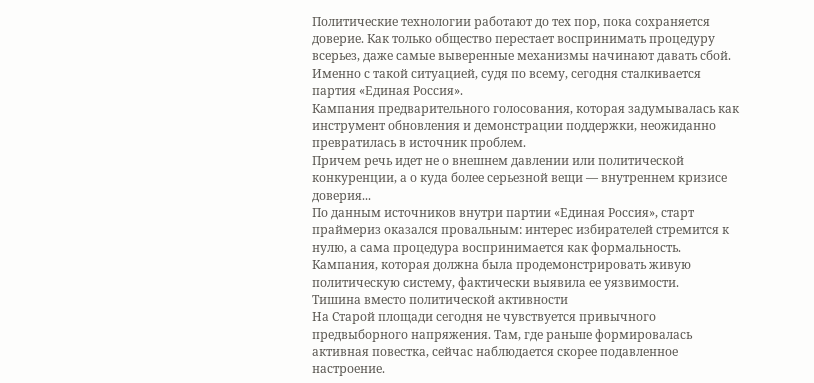Политические технологии работают до тех пор, пока сохраняется доверие. Как только общество перестает воспринимать процедуру всерьез, даже самые выверенные механизмы начинают давать сбой. Именно с такой ситуацией, судя по всему, сегодня сталкивается партия «Единая Россия».
Кампания предварительного голосования, которая задумывалась как инструмент обновления и демонстрации поддержки, неожиданно превратилась в источник проблем.
Причем речь идет не о внешнем давлении или политической конкуренции, а о куда более серьезной вещи — внутреннем кризисе доверия...
По данным источников внутри партии «Единая Россия», старт праймериз оказался провальным: интерес избирателей стремится к нулю, а сама процедура воспринимается как формальность.
Кампания, которая должна была продемонстрировать живую политическую систему, фактически выявила ее уязвимости.
Тишина вместо политической активности
На Старой площади сегодня не чувствуется привычного предвыборного напряжения. Там, где раньше формировалась активная повестка, сейчас наблюдается скорее подавленное настроение.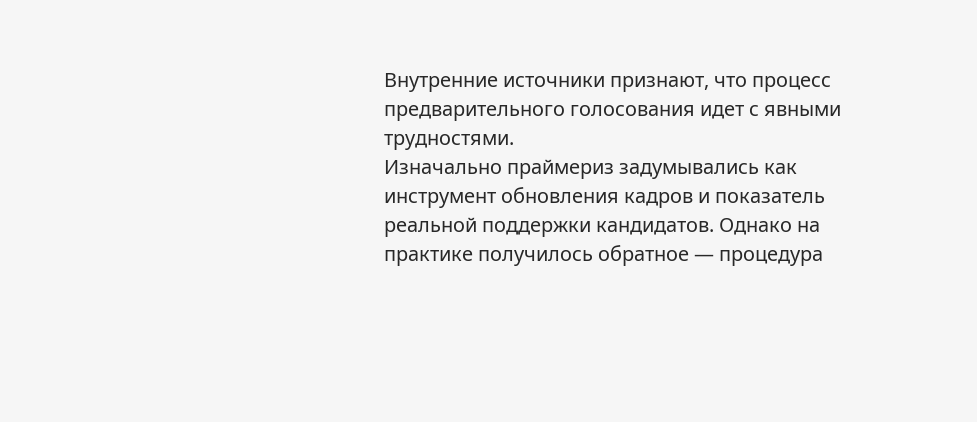Внутренние источники признают, что процесс предварительного голосования идет с явными трудностями.
Изначально праймериз задумывались как инструмент обновления кадров и показатель реальной поддержки кандидатов. Однако на практике получилось обратное — процедура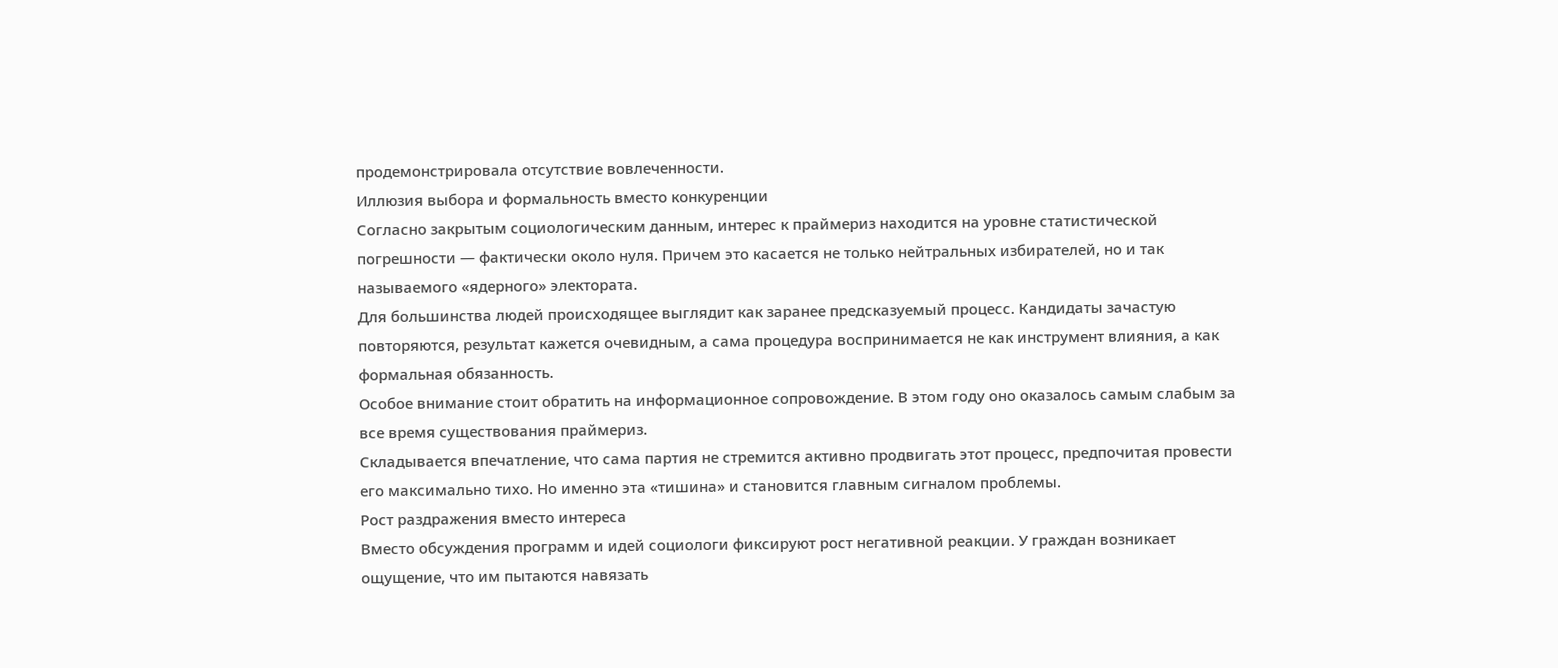продемонстрировала отсутствие вовлеченности.
Иллюзия выбора и формальность вместо конкуренции
Согласно закрытым социологическим данным, интерес к праймериз находится на уровне статистической погрешности — фактически около нуля. Причем это касается не только нейтральных избирателей, но и так называемого «ядерного» электората.
Для большинства людей происходящее выглядит как заранее предсказуемый процесс. Кандидаты зачастую повторяются, результат кажется очевидным, а сама процедура воспринимается не как инструмент влияния, а как формальная обязанность.
Особое внимание стоит обратить на информационное сопровождение. В этом году оно оказалось самым слабым за все время существования праймериз.
Складывается впечатление, что сама партия не стремится активно продвигать этот процесс, предпочитая провести его максимально тихо. Но именно эта «тишина» и становится главным сигналом проблемы.
Рост раздражения вместо интереса
Вместо обсуждения программ и идей социологи фиксируют рост негативной реакции. У граждан возникает ощущение, что им пытаются навязать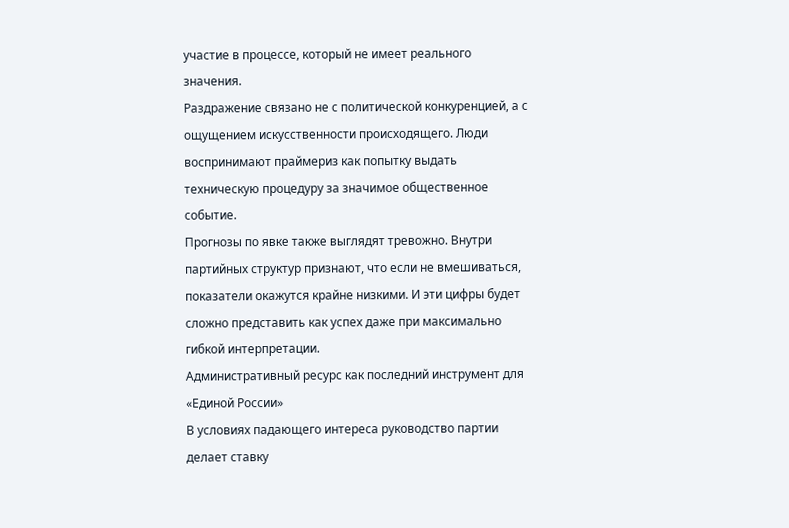участие в процессе, который не имеет реального значения.
Раздражение связано не с политической конкуренцией, а с ощущением искусственности происходящего. Люди воспринимают праймериз как попытку выдать техническую процедуру за значимое общественное событие.
Прогнозы по явке также выглядят тревожно. Внутри партийных структур признают, что если не вмешиваться, показатели окажутся крайне низкими. И эти цифры будет сложно представить как успех даже при максимально гибкой интерпретации.
Административный ресурс как последний инструмент для «Единой России»
В условиях падающего интереса руководство партии делает ставку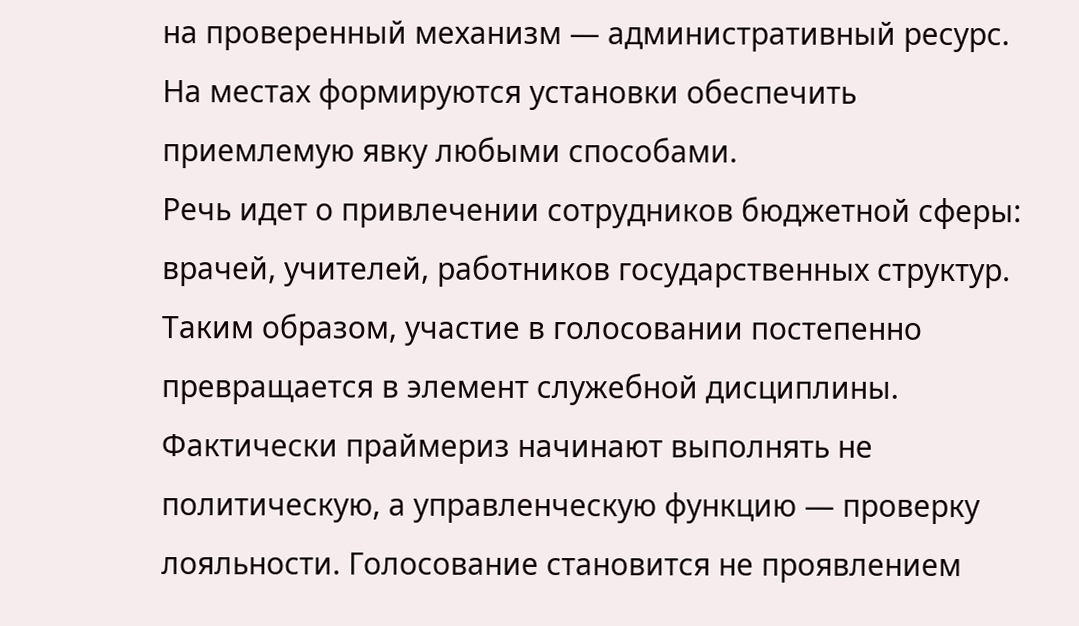на проверенный механизм — административный ресурс. На местах формируются установки обеспечить приемлемую явку любыми способами.
Речь идет о привлечении сотрудников бюджетной сферы: врачей, учителей, работников государственных структур. Таким образом, участие в голосовании постепенно превращается в элемент служебной дисциплины.
Фактически праймериз начинают выполнять не политическую, а управленческую функцию — проверку лояльности. Голосование становится не проявлением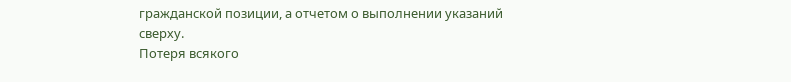гражданской позиции, а отчетом о выполнении указаний сверху.
Потеря всякого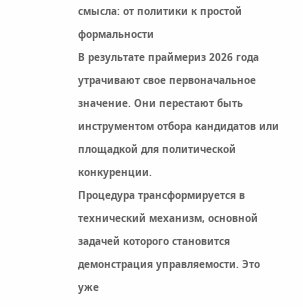смысла: от политики к простой формальности
В результате праймериз 2026 года утрачивают свое первоначальное значение. Они перестают быть инструментом отбора кандидатов или площадкой для политической конкуренции.
Процедура трансформируется в технический механизм, основной задачей которого становится демонстрация управляемости. Это уже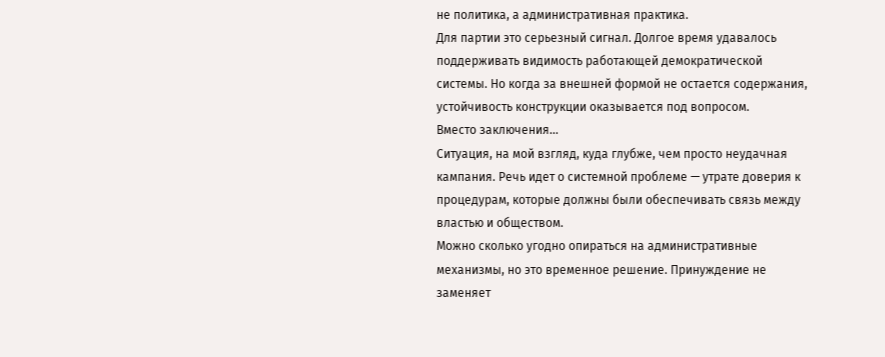не политика, а административная практика.
Для партии это серьезный сигнал. Долгое время удавалось поддерживать видимость работающей демократической системы. Но когда за внешней формой не остается содержания, устойчивость конструкции оказывается под вопросом.
Вместо заключения...
Ситуация, на мой взгляд, куда глубже, чем просто неудачная кампания. Речь идет о системной проблеме — утрате доверия к процедурам, которые должны были обеспечивать связь между властью и обществом.
Можно сколько угодно опираться на административные механизмы, но это временное решение. Принуждение не заменяет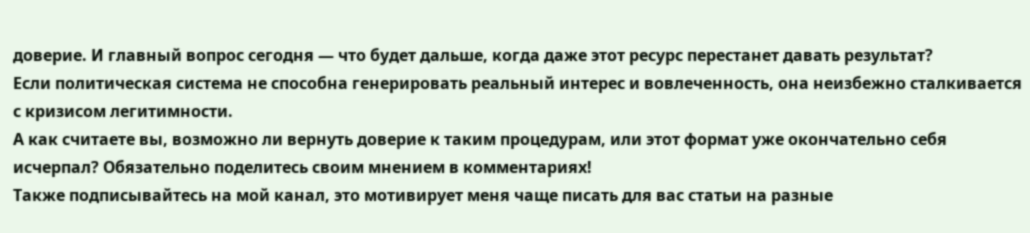доверие. И главный вопрос сегодня — что будет дальше, когда даже этот ресурс перестанет давать результат?
Если политическая система не способна генерировать реальный интерес и вовлеченность, она неизбежно сталкивается с кризисом легитимности.
А как считаете вы, возможно ли вернуть доверие к таким процедурам, или этот формат уже окончательно себя исчерпал? Обязательно поделитесь своим мнением в комментариях!
Также подписывайтесь на мой канал, это мотивирует меня чаще писать для вас статьи на разные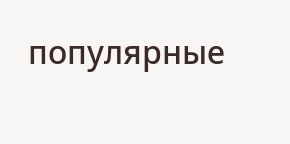популярные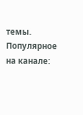темы.
Популярное на канале: